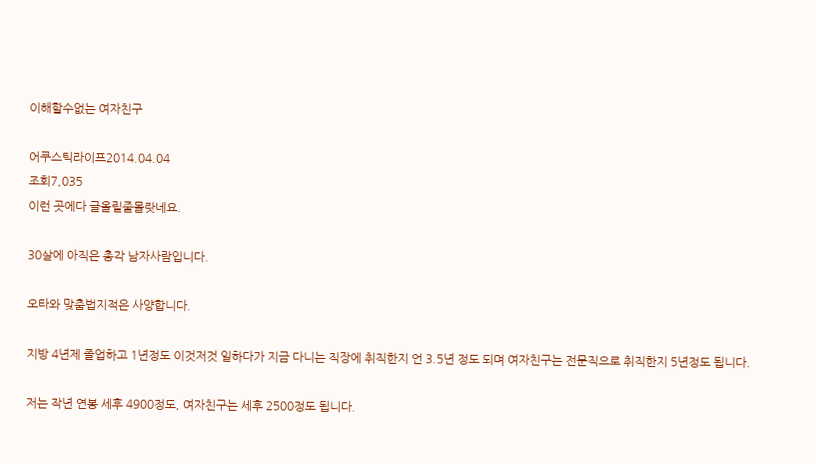이해할수없는 여자친구

어쿠스틱라이프2014.04.04
조회7,035
이런 곳에다 글올릴줄몰랏네요.

30살에 아직은 총각 남자사람입니다.

오타와 맞춤법지적은 사양합니다.

지방 4년제 졸업하고 1년정도 이것저것 일하다가 지금 다니는 직장에 취직한지 언 3.5년 정도 되며 여자친구는 전문직으로 취직한지 5년정도 됩니다.

저는 작년 연봉 세후 4900정도, 여자친구는 세후 2500정도 됩니다.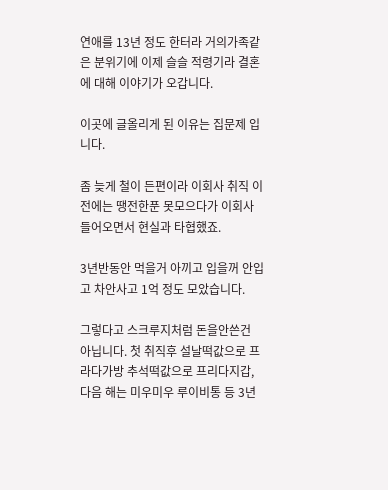연애를 13년 정도 한터라 거의가족같은 분위기에 이제 슬슬 적령기라 결혼에 대해 이야기가 오갑니다.

이곳에 글올리게 된 이유는 집문제 입니다.

좀 늦게 철이 든편이라 이회사 취직 이전에는 땡전한푼 못모으다가 이회사 들어오면서 현실과 타협했죠.

3년반동안 먹을거 아끼고 입을꺼 안입고 차안사고 1억 정도 모았습니다.

그렇다고 스크루지처럼 돈을안쓴건 아닙니다. 첫 취직후 설날떡값으로 프라다가방 추석떡값으로 프리다지갑, 다음 해는 미우미우 루이비통 등 3년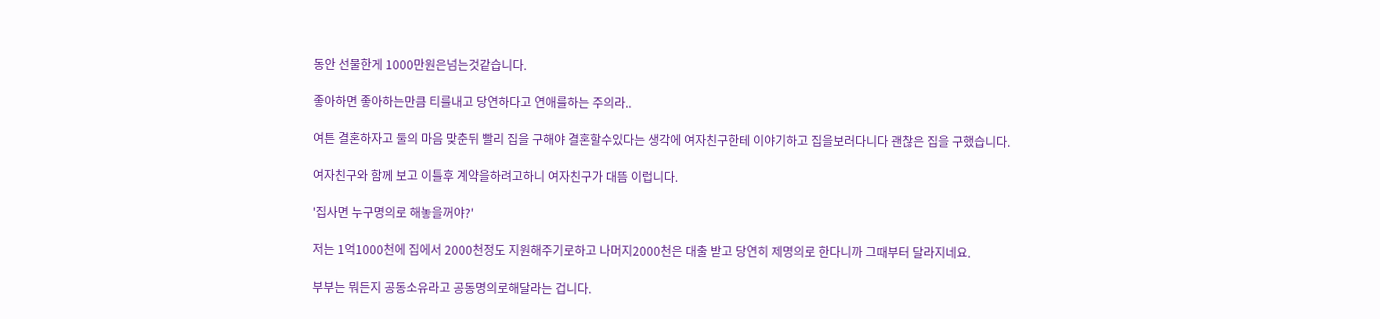동안 선물한게 1000만원은넘는것같습니다.

좋아하면 좋아하는만큼 티를내고 당연하다고 연애를하는 주의라..

여튼 결혼하자고 둘의 마음 맞춘뒤 빨리 집을 구해야 결혼할수있다는 생각에 여자친구한테 이야기하고 집을보러다니다 괜찮은 집을 구했습니다.

여자친구와 함께 보고 이틀후 계약을하려고하니 여자친구가 대뜸 이럽니다.

'집사면 누구명의로 해놓을꺼야?'

저는 1억1000천에 집에서 2000천정도 지원해주기로하고 나머지2000천은 대출 받고 당연히 제명의로 한다니까 그때부터 달라지네요.

부부는 뭐든지 공동소유라고 공동명의로해달라는 겁니다.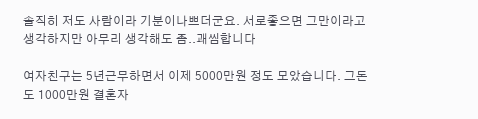솔직히 저도 사람이라 기분이나쁘더군요. 서로좋으면 그만이라고생각하지만 아무리 생각해도 좀..괘씸합니다

여자친구는 5년근무하면서 이제 5000만원 정도 모았습니다. 그돈도 1000만원 결혼자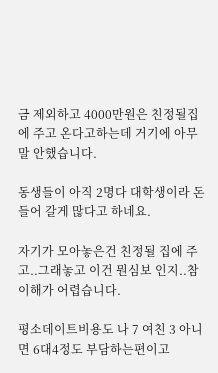금 제외하고 4000만원은 친정될집에 주고 온다고하는데 거기에 아무말 안했습니다.

동생들이 아직 2명다 대학생이라 돈들어 갈게 많다고 하네요.

자기가 모아놓은건 친정될 집에 주고..그래놓고 이건 뭔심보 인지..참 이해가 어렵습니다.

평소데이트비용도 나 7 여친 3 아니면 6대4정도 부담하는편이고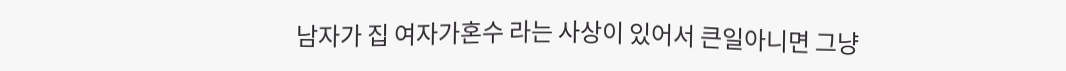남자가 집 여자가혼수 라는 사상이 있어서 큰일아니면 그냥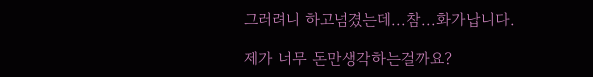그러려니 하고넘겼는데...참...화가납니다.

제가 너무 돈만생각하는걸까요?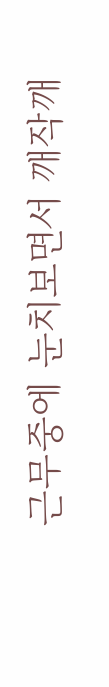근무중에 눈치보면서 깨작깨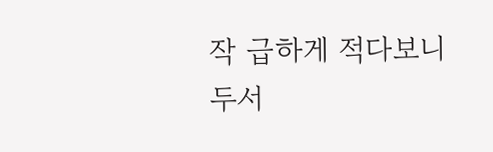작 급하게 적다보니 두서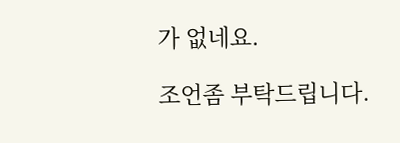가 없네요.

조언좀 부탁드립니다.